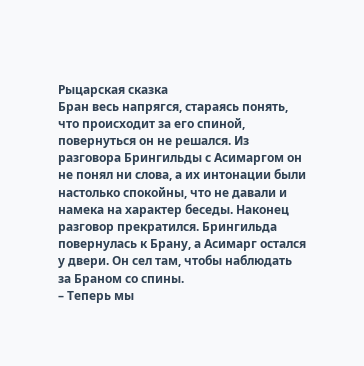Рыцарская сказка
Бран весь напрягся, стараясь понять, что происходит за его спиной, повернуться он не решался. Из разговора Брингильды с Асимаргом он не понял ни слова, а их интонации были настолько спокойны, что не давали и намека на характер беседы. Наконец разговор прекратился. Брингильда повернулась к Брану, а Асимарг остался у двери. Он сел там, чтобы наблюдать за Браном со спины.
– Теперь мы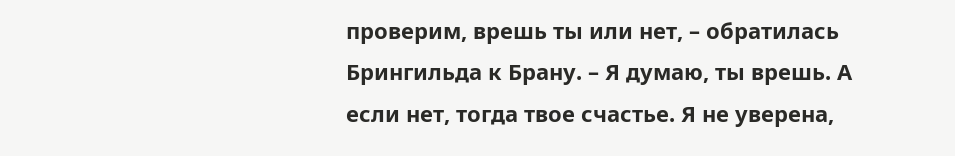проверим, врешь ты или нет, – обратилась Брингильда к Брану. – Я думаю, ты врешь. А если нет, тогда твое счастье. Я не уверена,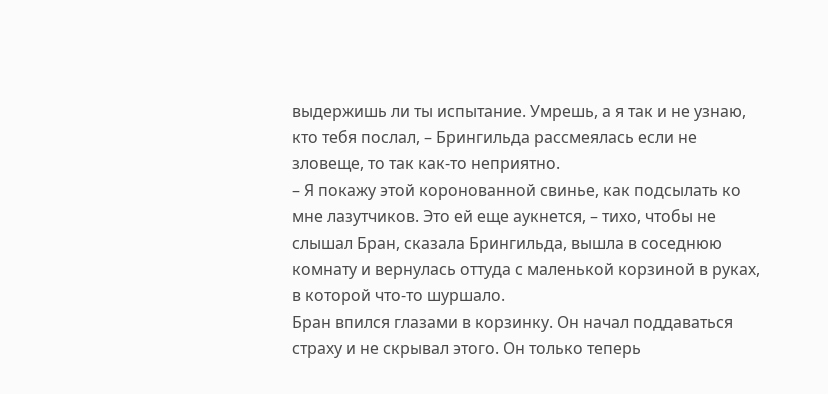выдержишь ли ты испытание. Умрешь, а я так и не узнаю, кто тебя послал, – Брингильда рассмеялась если не зловеще, то так как‑то неприятно.
– Я покажу этой коронованной свинье, как подсылать ко мне лазутчиков. Это ей еще аукнется, – тихо, чтобы не слышал Бран, сказала Брингильда, вышла в соседнюю комнату и вернулась оттуда с маленькой корзиной в руках, в которой что‑то шуршало.
Бран впился глазами в корзинку. Он начал поддаваться страху и не скрывал этого. Он только теперь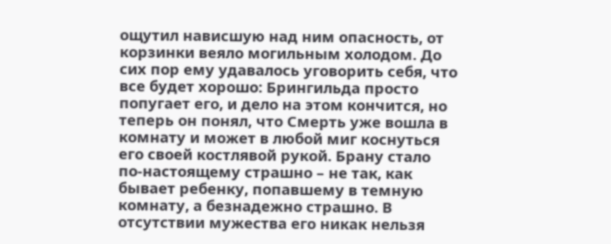ощутил нависшую над ним опасность, от корзинки веяло могильным холодом. До сих пор ему удавалось уговорить себя, что все будет хорошо: Брингильда просто попугает его, и дело на этом кончится, но теперь он понял, что Смерть уже вошла в комнату и может в любой миг коснуться его своей костлявой рукой. Брану стало по‑настоящему страшно – не так, как бывает ребенку, попавшему в темную комнату, а безнадежно страшно. В отсутствии мужества его никак нельзя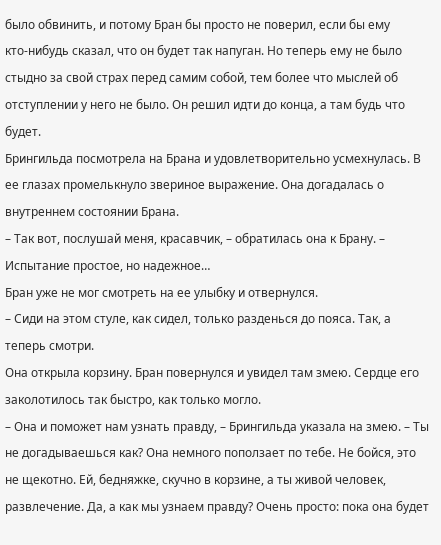было обвинить, и потому Бран бы просто не поверил, если бы ему кто‑нибудь сказал, что он будет так напуган. Но теперь ему не было стыдно за свой страх перед самим собой, тем более что мыслей об отступлении у него не было. Он решил идти до конца, а там будь что будет.
Брингильда посмотрела на Брана и удовлетворительно усмехнулась. В ее глазах промелькнуло звериное выражение. Она догадалась о внутреннем состоянии Брана.
– Так вот, послушай меня, красавчик, – обратилась она к Брану. – Испытание простое, но надежное…
Бран уже не мог смотреть на ее улыбку и отвернулся.
– Сиди на этом стуле, как сидел, только разденься до пояса. Так, а теперь смотри.
Она открыла корзину. Бран повернулся и увидел там змею. Сердце его заколотилось так быстро, как только могло.
– Она и поможет нам узнать правду, – Брингильда указала на змею. – Ты не догадываешься как? Она немного поползает по тебе. Не бойся, это не щекотно. Ей, бедняжке, скучно в корзине, а ты живой человек, развлечение. Да, а как мы узнаем правду? Очень просто: пока она будет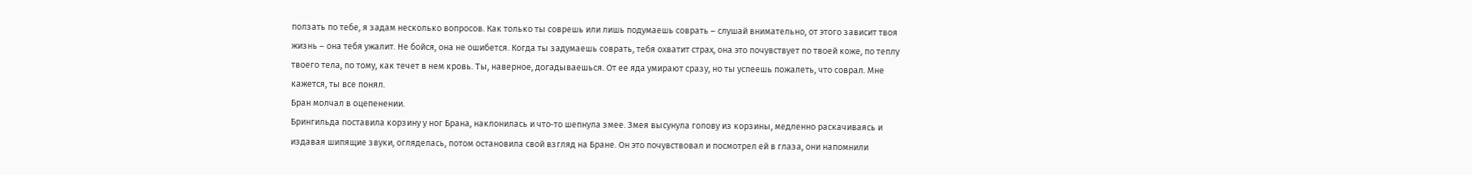ползать по тебе, я задам несколько вопросов. Как только ты соврешь или лишь подумаешь соврать – слушай внимательно, от этого зависит твоя жизнь – она тебя ужалит. Не бойся, она не ошибется. Когда ты задумаешь соврать, тебя охватит страх, она это почувствует по твоей коже, по теплу твоего тела, по тому, как течет в нем кровь. Ты, наверное, догадываешься. От ее яда умирают сразу, но ты успеешь пожалеть, что соврал. Мне кажется, ты все понял.
Бран молчал в оцепенении.
Брингильда поставила корзину у ног Брана, наклонилась и что‑то шепнула змее. Змея высунула голову из корзины, медленно раскачиваясь и издавая шипящие звуки, огляделась, потом остановила свой взгляд на Бране. Он это почувствовал и посмотрел ей в глаза, они напомнили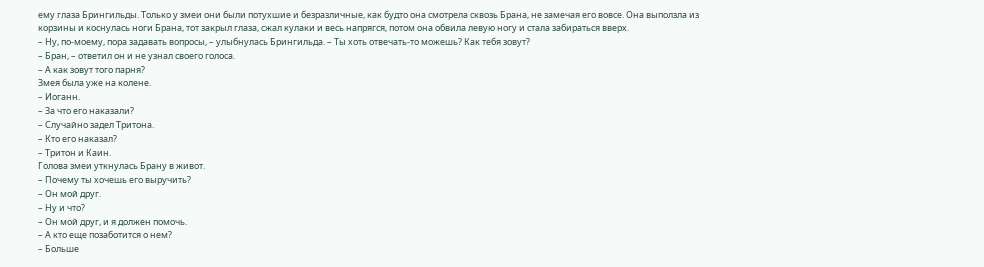ему глаза Брингильды. Только у змеи они были потухшие и безразличные, как будто она смотрела сквозь Брана, не замечая его вовсе. Она выползла из корзины и коснулась ноги Брана, тот закрыл глаза, сжал кулаки и весь напрягся, потом она обвила левую ногу и стала забираться вверх.
– Ну, по‑моему, пора задавать вопросы, – улыбнулась Брингильда. – Ты хоть отвечать‑то можешь? Как тебя зовут?
– Бран, – ответил он и не узнал своего голоса.
– А как зовут того парня?
Змея была уже на колене.
– Иоганн.
– За что его наказали?
– Случайно задел Тритона.
– Кто его наказал?
– Тритон и Каин.
Голова змеи уткнулась Брану в живот.
– Почему ты хочешь его выручить?
– Он мой друг.
– Ну и что?
– Он мой друг, и я должен помочь.
– А кто еще позаботится о нем?
– Больше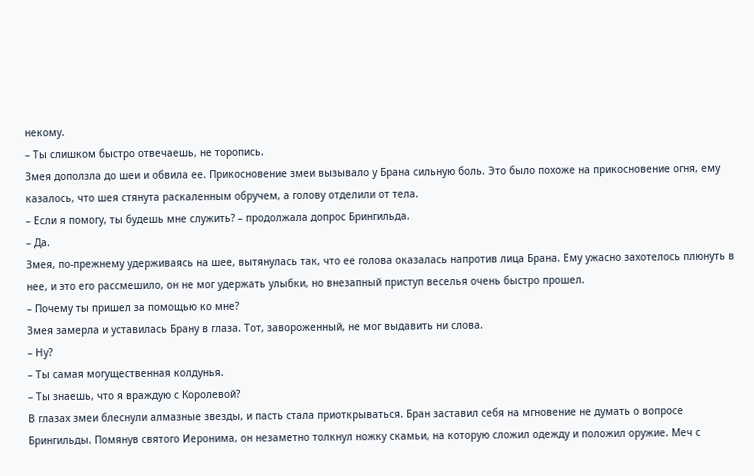некому.
– Ты слишком быстро отвечаешь, не торопись.
Змея доползла до шеи и обвила ее. Прикосновение змеи вызывало у Брана сильную боль. Это было похоже на прикосновение огня, ему казалось, что шея стянута раскаленным обручем, а голову отделили от тела.
– Если я помогу, ты будешь мне служить? – продолжала допрос Брингильда.
– Да.
Змея, по‑прежнему удерживаясь на шее, вытянулась так, что ее голова оказалась напротив лица Брана. Ему ужасно захотелось плюнуть в нее, и это его рассмешило, он не мог удержать улыбки, но внезапный приступ веселья очень быстро прошел.
– Почему ты пришел за помощью ко мне?
Змея замерла и уставилась Брану в глаза. Тот, завороженный, не мог выдавить ни слова.
– Ну?
– Ты самая могущественная колдунья.
– Ты знаешь, что я враждую с Королевой?
В глазах змеи блеснули алмазные звезды, и пасть стала приоткрываться. Бран заставил себя на мгновение не думать о вопросе Брингильды. Помянув святого Иеронима, он незаметно толкнул ножку скамьи, на которую сложил одежду и положил оружие. Меч с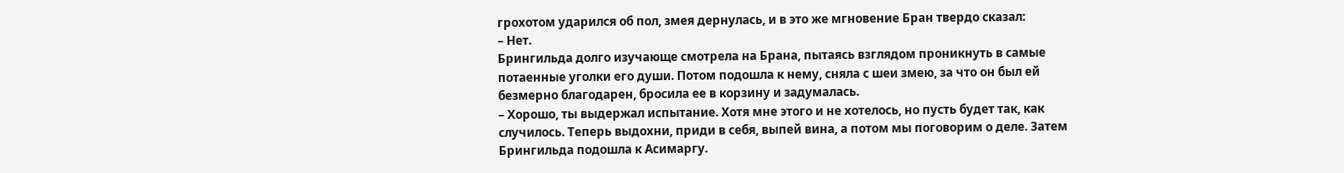грохотом ударился об пол, змея дернулась, и в это же мгновение Бран твердо сказал:
– Нет.
Брингильда долго изучающе смотрела на Брана, пытаясь взглядом проникнуть в самые потаенные уголки его души. Потом подошла к нему, сняла с шеи змею, за что он был ей безмерно благодарен, бросила ее в корзину и задумалась.
– Хорошо, ты выдержал испытание. Хотя мне этого и не хотелось, но пусть будет так, как случилось. Теперь выдохни, приди в себя, выпей вина, а потом мы поговорим о деле. Затем Брингильда подошла к Асимаргу.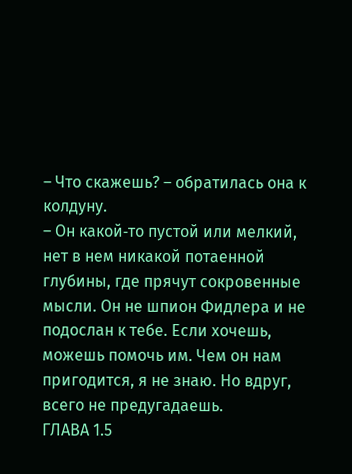– Что скажешь? – обратилась она к колдуну.
– Он какой‑то пустой или мелкий, нет в нем никакой потаенной глубины, где прячут сокровенные мысли. Он не шпион Фидлера и не подослан к тебе. Если хочешь, можешь помочь им. Чем он нам пригодится, я не знаю. Но вдруг, всего не предугадаешь.
ГЛАВА 1.5